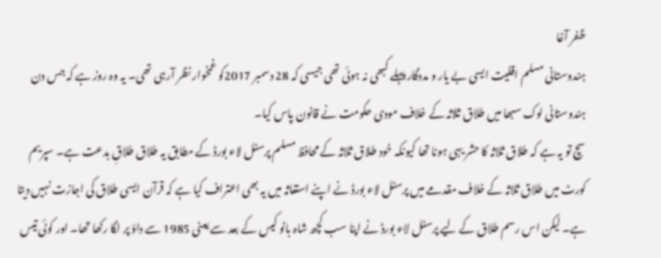ظفر آغا
ہندوستانی مسلم اقلیت ایسی بے یار و مددگار پہلے کبھی نہ ہوئی تھی جیسی کہ 28 دسمبر 2017کو غمخوار نظر آرہی تھی۔ یہ وہ روز ہے کہ جس دن ہندوستانی لوک سبھا میں طلاق ثلاثہ کے خلاف مودی حکومت نے قانون پاس کیا۔
سچ تو یہ ہے کہ طلاق ثلاثہ کا حشر یہی ہونا تھا کیونکہ خود طلاق ثلاثہ کے محافظ مسلم پرسنل لاء بورڈ کے مطابق یہ طلاق طلاقِ بدعت ہے۔ سپریم کورٹ میں طلاق ثلاثہ کے خلاف مقدمے میں پرسنل لاء بورڈ نے اپنے استغاثہ میں یہ بھی اعتراف کیا ہے کہ قرآن ایسی طلاق کی اجازت نہیں دیتا ہے۔ لیکن اس رسم طلاق کے لیے پرسنل لاء بورڈ نے اپنا سب کچھ شاہ بانو کیس کے بعد سے یعنی 1985 سے داؤ پر لگا رکھا تھا۔ اور کوئی تیس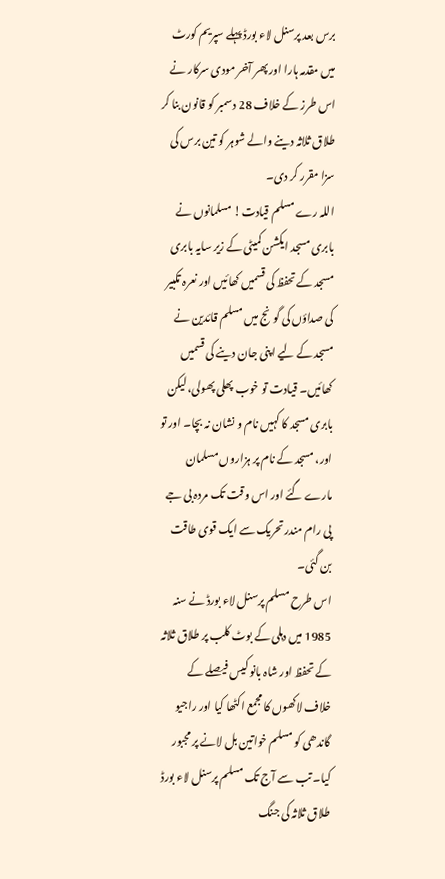برس بعد پرسنل لاء بورڈ پہلے سپریم کورٹ میں مقدمہ ہارا اور پھر آخر مودی سرکار نے اس طرز کے خلاف 28 دسمبر کو قانون بنا کر طلاق ثلاثہ دینے والے شوہر کو تین برس کی سزا مقرر کر دی۔
اللہ رے مسلم قیادت! مسلمانوں نے بابری مسجد ایکشن کمیٹی کے زیر سایہ بابری مسجد کے تحفظ کی قسمیں کھائیں اور نعرہ تکبیر کی صداؤں کی گونج میں مسلم قائدین نے مسجد کے لیے اپنی جان دینے کی قسمیں کھائیں۔ قیادت تو خوب پھلی پھولی، لیکن بابری مسجد کا کہیں نام و نشان نہ بچا۔ اور تو اور، مسجد کے نام پر ہزاروں مسلمان مارے گئے اور اس وقت تک مردہ بی جے پی رام مندر تحریک سے ایک قوی طاقت بن گئی۔
اس طرح مسلم پرسنل لاء بورڈ نے سنہ 1985 میں دہلی کے بوٹ کلب پر طلاق ثلاثہ کے تحفظ اور شاہ بانو کیس فیصلے کے خلاف لاکھوں کا مجمع اکٹھا کیا اور راجیو گاندھی کو مسلم خواتین بل لانے پر مجبور کیا۔ تب سے آج تک مسلم پرسنل لاء بورڈ طلاق ثلاثہ کی جنگ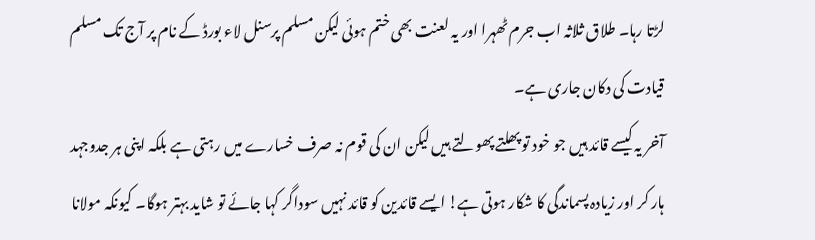لڑتا رہا۔ طلاق ثلاثہ اب جرم ٹھہرا اور یہ لعنت بھی ختم ہوئی لیکن مسلم پرسنل لاء بورڈ کے نام پر آج تک مسلم قیادت کی دکان جاری ہے۔
آخر یہ کیسے قائد ہیں جو خود تو پھلتے پھولتے ہیں لیکن ان کی قوم نہ صرف خسارے میں رہتی ہے بلکہ اپنی ہر جدوجہد ہار کر اور زیادہ پسماندگی کا شکار ہوتی ہے! ایسے قائدین کو قائد نہیں سوداگر کہا جائے تو شاید بہتر ہوگا۔ کیونکہ مولانا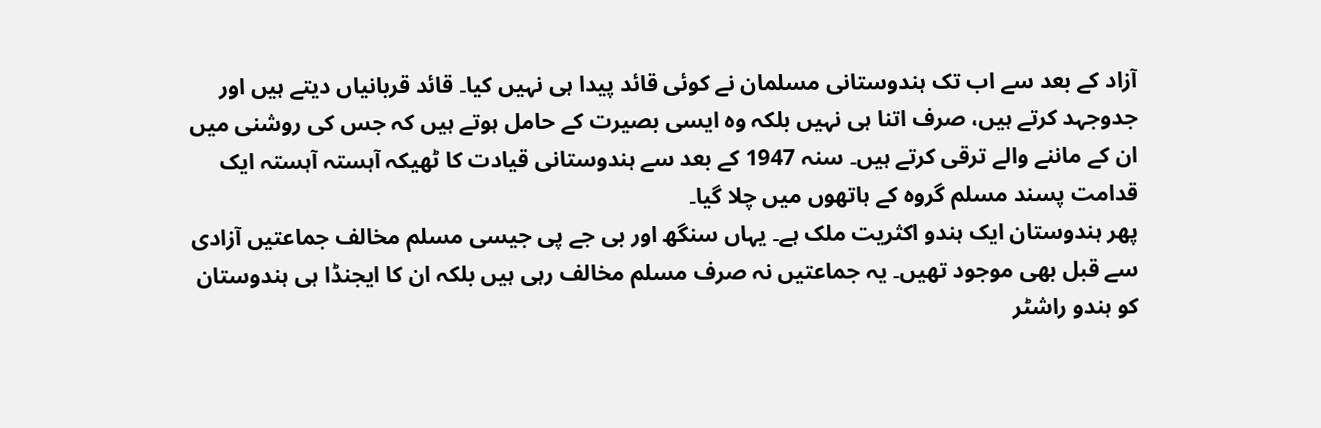آزاد کے بعد سے اب تک ہندوستانی مسلمان نے کوئی قائد پیدا ہی نہیں کیا۔ قائد قربانیاں دیتے ہیں اور جدوجہد کرتے ہیں، صرف اتنا ہی نہیں بلکہ وہ ایسی بصیرت کے حامل ہوتے ہیں کہ جس کی روشنی میں ان کے ماننے والے ترقی کرتے ہیں۔ سنہ 1947 کے بعد سے ہندوستانی قیادت کا ٹھیکہ آہستہ آہستہ ایک قدامت پسند مسلم گروہ کے ہاتھوں میں چلا گیا۔
پھر ہندوستان ایک ہندو اکثریت ملک ہے۔ یہاں سنگھ اور بی جے پی جیسی مسلم مخالف جماعتیں آزادی سے قبل بھی موجود تھیں۔ یہ جماعتیں نہ صرف مسلم مخالف رہی ہیں بلکہ ان کا ایجنڈا ہی ہندوستان کو ہندو راشٹر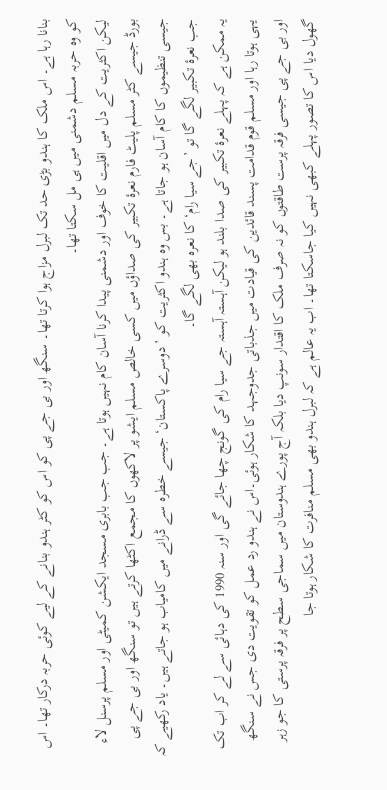بنانا رہا ہے۔ اس ملک کا ہندو بڑی حد تک لبرل مزاج ہوا کرتا تھا۔ سنگھ اور بی جے پی کو اس کو کٹر ہندو بنانے کے لیے کوئی حربہ درکار تھا۔ اس کو وہ حربہ مسلم دشمنی میں ہی مل سکتا تھا۔
لیکن اکثریت کے دل میں اقلیت کا خوف اور دشمنی پیدا کرنا آسان کام نہیں ہوتا ہے۔ جب جب بابری مسجد ایکشن کمیٹی اور مسلم پرسنل لاء بورڈ جیسے کٹر مسلم پلیٹ فارم نعرۂ تکبیر کی صداؤں میں کسی خالص مسلم ایشو پر لاکھوں کا مجمع اکٹھا کرتے ہیں تو سنگھ اور بی جے پی جیسی تنظیموں کا کام آسان ہو جاتا ہے۔ بس وہ ہندو اکثریت کو ’دوسرے پاکستان‘ جیسے خطرہ سے ڈرانے میں کامیاب ہو جاتے ہیں۔ یاد رکھیے کہ جب نعرۂ تکبیر لگے گا تو ’جے سیا رام‘ کا نعرہ بھی لگے گا۔
یہ ممکن ہے کہ پہلے نعرۂ تکبیر کی صدا بلند ہو لیکن آہستہ آہستہ جے سیا رام کی گونج چھا جائے گی اور سنہ 1990 کی دہائی سے لے کر اب تک یہی ہوتا رہا اور مسلم قوم قدامت پسند قائدین کی قیادت میں جذباتی جدوجہد کا شکار ہوئی۔اس نے ہندو رد عمل کو تقویت دی جس نے سنگھ اور بی جے پی جیسی فرقہ پرست طاقتوں کو نہ صرف ملک کا اقتدار سونپ دیا بلکہ آج پورے ہندوستان میں سماجی سطح پر فرقہ پرستی کا جو زہر گھول دیا اس کا تصور پہلے کبھی نہیں کیا جاسکتا تھا۔ اب یہ عالم ہے کہ لبرل ہندو بھی مسلم منافرت کا شکار ہوتا جا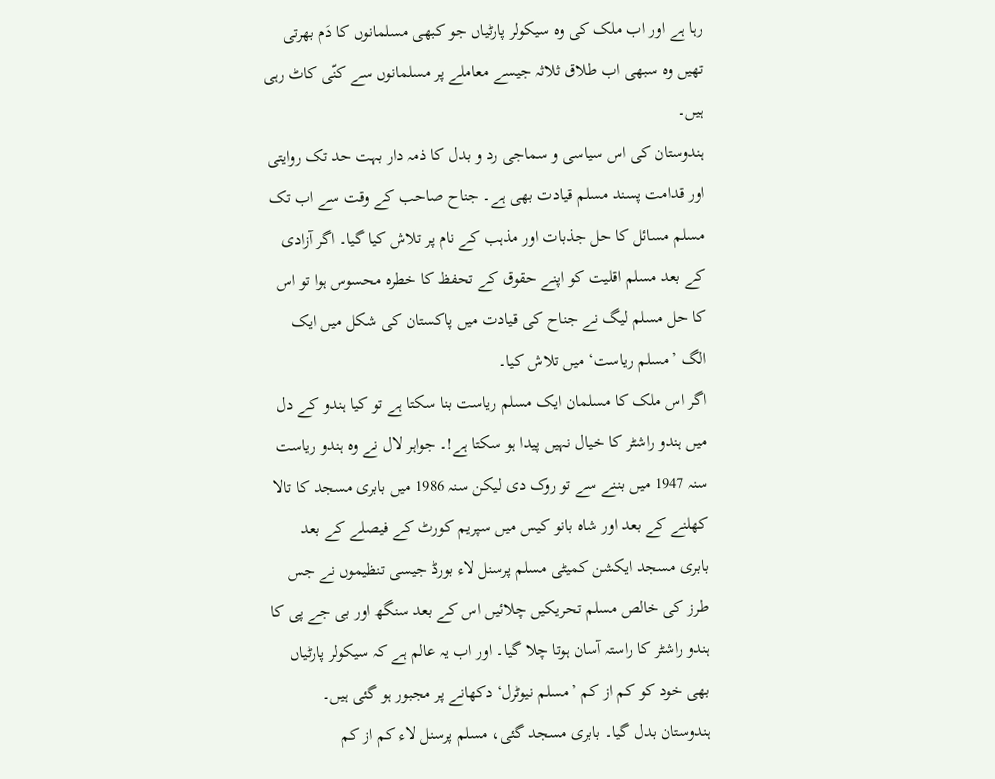رہا ہے اور اب ملک کی وہ سیکولر پارٹیاں جو کبھی مسلمانوں کا دَم بھرتی تھیں وہ سبھی اب طلاق ثلاثہ جیسے معاملے پر مسلمانوں سے کنّی کاٹ رہی ہیں۔
ہندوستان کی اس سیاسی و سماجی رد و بدل کا ذمہ دار بہت حد تک روایتی اور قدامت پسند مسلم قیادت بھی ہے۔ جناح صاحب کے وقت سے اب تک مسلم مسائل کا حل جذبات اور مذہب کے نام پر تلاش کیا گیا۔ اگر آزادی کے بعد مسلم اقلیت کو اپنے حقوق کے تحفظ کا خطرہ محسوس ہوا تو اس کا حل مسلم لیگ نے جناح کی قیادت میں پاکستان کی شکل میں ایک الگ ’مسلم ریاست‘ میں تلاش کیا۔
اگر اس ملک کا مسلمان ایک مسلم ریاست بنا سکتا ہے تو کیا ہندو کے دل میں ہندو راشٹر کا خیال نہیں پیدا ہو سکتا ہے!۔ جواہر لال نے وہ ہندو ریاست سنہ 1947 میں بننے سے تو روک دی لیکن سنہ 1986 میں بابری مسجد کا تالا کھلنے کے بعد اور شاہ بانو کیس میں سپریم کورٹ کے فیصلے کے بعد بابری مسجد ایکشن کمیٹی مسلم پرسنل لاء بورڈ جیسی تنظیموں نے جس طرز کی خالص مسلم تحریکیں چلائیں اس کے بعد سنگھ اور بی جے پی کا ہندو راشٹر کا راستہ آسان ہوتا چلا گیا۔ اور اب یہ عالم ہے کہ سیکولر پارٹیاں بھی خود کو کم از کم ’مسلم نیوٹرل‘ دکھانے پر مجبور ہو گئی ہیں۔
ہندوستان بدل گیا۔ بابری مسجد گئی، مسلم پرسنل لاء کم از کم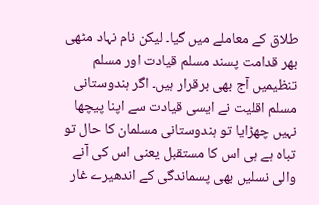طلاق کے معاملے میں گیا۔ لیکن نام نہاد مٹھی بھر قدامت پسند مسلم قیادت اور مسلم تنظیمیں آج بھی برقرار ہیں۔ اگر ہندوستانی مسلم اقلیت نے ایسی قیادت سے اپنا پیچھا نہیں چھڑایا تو ہندوستانی مسلمان کا حال تو تباہ ہے ہی اس کا مستقبل یعنی اس کی آنے والی نسلیں بھی پسماندگی کے اندھیرے غار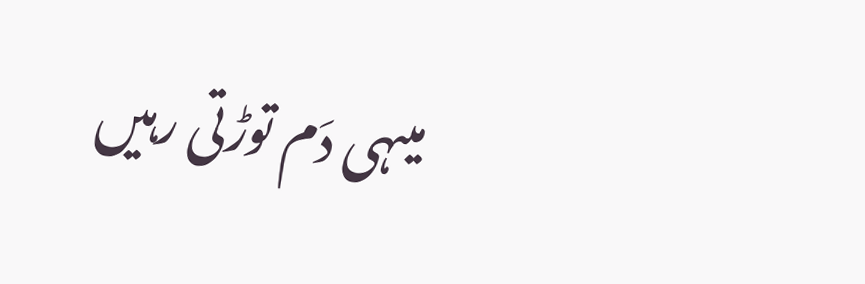میںہی دَم توڑتی رہیں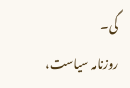گی۔
روزنامہ سیاست،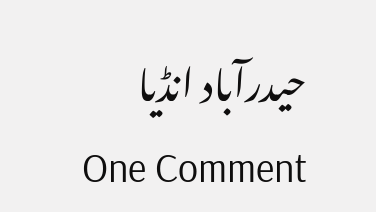حیدرآباد انڈیا
One Comment